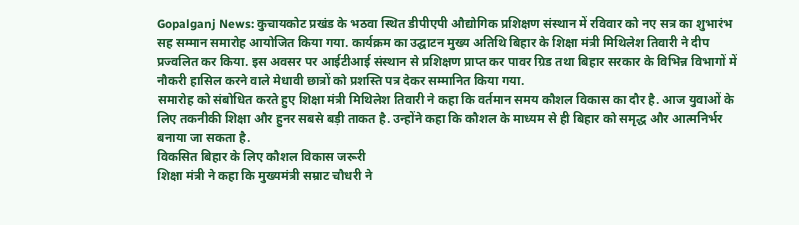Gopalganj News: कुचायकोट प्रखंड के भठवा स्थित डीपीएपी औद्योगिक प्रशिक्षण संस्थान में रविवार को नए सत्र का शुभारंभ सह सम्मान समारोह आयोजित किया गया. कार्यक्रम का उद्घाटन मुख्य अतिथि बिहार के शिक्षा मंत्री मिथिलेश तिवारी ने दीप प्रज्वलित कर किया. इस अवसर पर आईटीआई संस्थान से प्रशिक्षण प्राप्त कर पावर ग्रिड तथा बिहार सरकार के विभिन्न विभागों में नौकरी हासिल करने वाले मेधावी छात्रों को प्रशस्ति पत्र देकर सम्मानित किया गया.
समारोह को संबोधित करते हुए शिक्षा मंत्री मिथिलेश तिवारी ने कहा कि वर्तमान समय कौशल विकास का दौर है. आज युवाओं के लिए तकनीकी शिक्षा और हुनर सबसे बड़ी ताकत है. उन्होंने कहा कि कौशल के माध्यम से ही बिहार को समृद्ध और आत्मनिर्भर बनाया जा सकता है.
विकसित बिहार के लिए कौशल विकास जरूरी
शिक्षा मंत्री ने कहा कि मुख्यमंत्री सम्राट चौधरी ने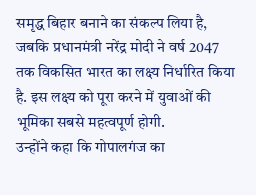समृद्ध बिहार बनाने का संकल्प लिया है, जबकि प्रधानमंत्री नरेंद्र मोदी ने वर्ष 2047 तक विकसित भारत का लक्ष्य निर्धारित किया है. इस लक्ष्य को पूरा करने में युवाओं की भूमिका सबसे महत्वपूर्ण होगी.
उन्होंने कहा कि गोपालगंज का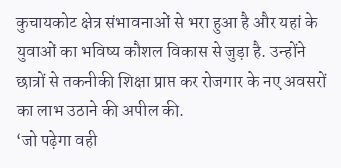कुचायकोट क्षेत्र संभावनाओं से भरा हुआ है और यहां के युवाओं का भविष्य कौशल विकास से जुड़ा है. उन्होंने छात्रों से तकनीकी शिक्षा प्राप्त कर रोजगार के नए अवसरों का लाभ उठाने की अपील की.
‘जो पढ़ेगा वही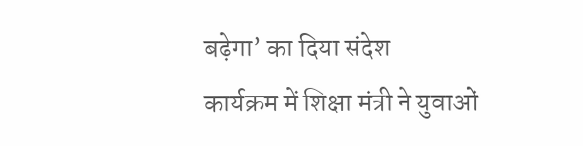बढ़ेगा’ का दिया संदेश
कार्यक्रम में शिक्षा मंत्री ने युवाओं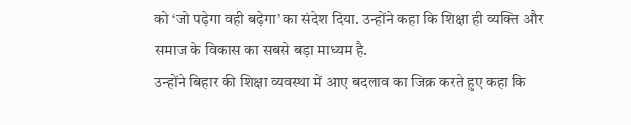को ‘जो पढ़ेगा वही बढ़ेगा’ का संदेश दिया. उन्होंने कहा कि शिक्षा ही व्यक्ति और समाज के विकास का सबसे बड़ा माध्यम है.
उन्होंने बिहार की शिक्षा व्यवस्था में आए बदलाव का जिक्र करते हुए कहा कि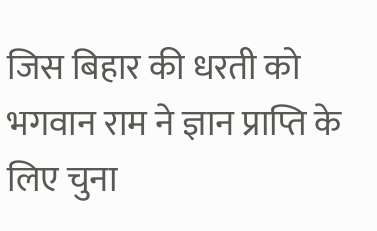जिस बिहार की धरती को भगवान राम ने ज्ञान प्राप्ति के लिए चुना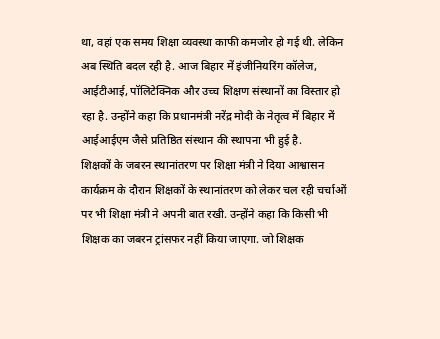था, वहां एक समय शिक्षा व्यवस्था काफी कमजोर हो गई थी. लेकिन अब स्थिति बदल रही है. आज बिहार में इंजीनियरिंग कॉलेज, आईटीआई, पॉलिटेक्निक और उच्च शिक्षण संस्थानों का विस्तार हो रहा है. उन्होंने कहा कि प्रधानमंत्री नरेंद्र मोदी के नेतृत्व में बिहार में आईआईएम जैसे प्रतिष्ठित संस्थान की स्थापना भी हुई है.
शिक्षकों के जबरन स्थानांतरण पर शिक्षा मंत्री ने दिया आश्वासन
कार्यक्रम के दौरान शिक्षकों के स्थानांतरण को लेकर चल रही चर्चाओं पर भी शिक्षा मंत्री ने अपनी बात रखी. उन्होंने कहा कि किसी भी शिक्षक का जबरन ट्रांसफर नहीं किया जाएगा. जो शिक्षक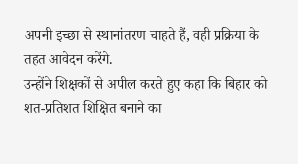अपनी इच्छा से स्थानांतरण चाहते हैं, वही प्रक्रिया के तहत आवेदन करेंगे.
उन्होंने शिक्षकों से अपील करते हुए कहा कि बिहार को शत-प्रतिशत शिक्षित बनाने का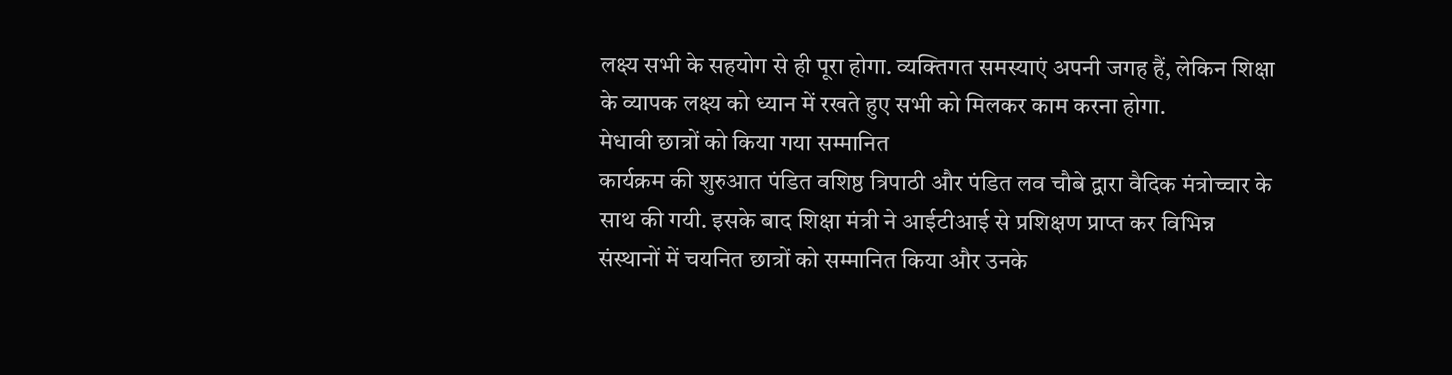लक्ष्य सभी के सहयोग से ही पूरा होगा. व्यक्तिगत समस्याएं अपनी जगह हैं, लेकिन शिक्षा के व्यापक लक्ष्य को ध्यान में रखते हुए सभी को मिलकर काम करना होगा.
मेधावी छात्रों को किया गया सम्मानित
कार्यक्रम की शुरुआत पंडित वशिष्ठ त्रिपाठी और पंडित लव चौबे द्वारा वैदिक मंत्रोच्चार के साथ की गयी. इसके बाद शिक्षा मंत्री ने आईटीआई से प्रशिक्षण प्राप्त कर विभिन्न संस्थानों में चयनित छात्रों को सम्मानित किया और उनके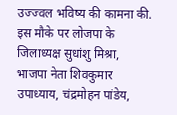उज्ज्वल भविष्य की कामना की.
इस मौके पर लोजपा के जिलाध्यक्ष सुधांशु मिश्रा, भाजपा नेता शिवकुमार उपाध्याय, चंद्रमोहन पांडेय,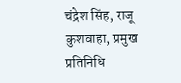चंद्रेश सिंह, राजू कुशवाहा, प्रमुख प्रतिनिधि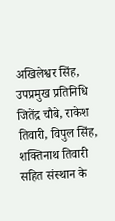अखिलेश्वर सिंह, उपप्रमुख प्रतिनिधि जितेंद्र चौबे, राकेश तिवारी, विपुल सिंह, शक्तिनाथ तिवारी सहित संस्थान के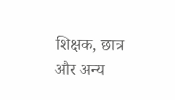शिक्षक, छात्र और अन्य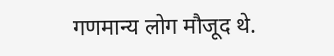गणमान्य लोग मौजूद थे.